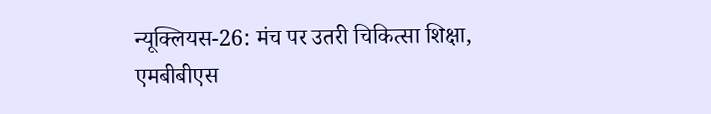न्यूक्लियस-26: मंच पर उतरी चिकित्सा शिक्षा, एमबीबीएस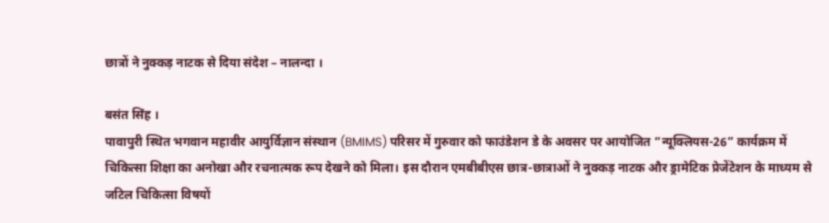छात्रों ने नुक्कड़ नाटक से दिया संदेश – नालन्दा ।

बसंत सिंह ।
पावापुरी स्थित भगवान महावीर आयुर्विज्ञान संस्थान (BMIMS) परिसर में गुरुवार को फाउंडेशन डे के अवसर पर आयोजित “न्यूक्लियस-26” कार्यक्रम में चिकित्सा शिक्षा का अनोखा और रचनात्मक रूप देखने को मिला। इस दौरान एमबीबीएस छात्र-छात्राओं ने नुक्कड़ नाटक और ड्रामेटिक प्रेजेंटेशन के माध्यम से जटिल चिकित्सा विषयों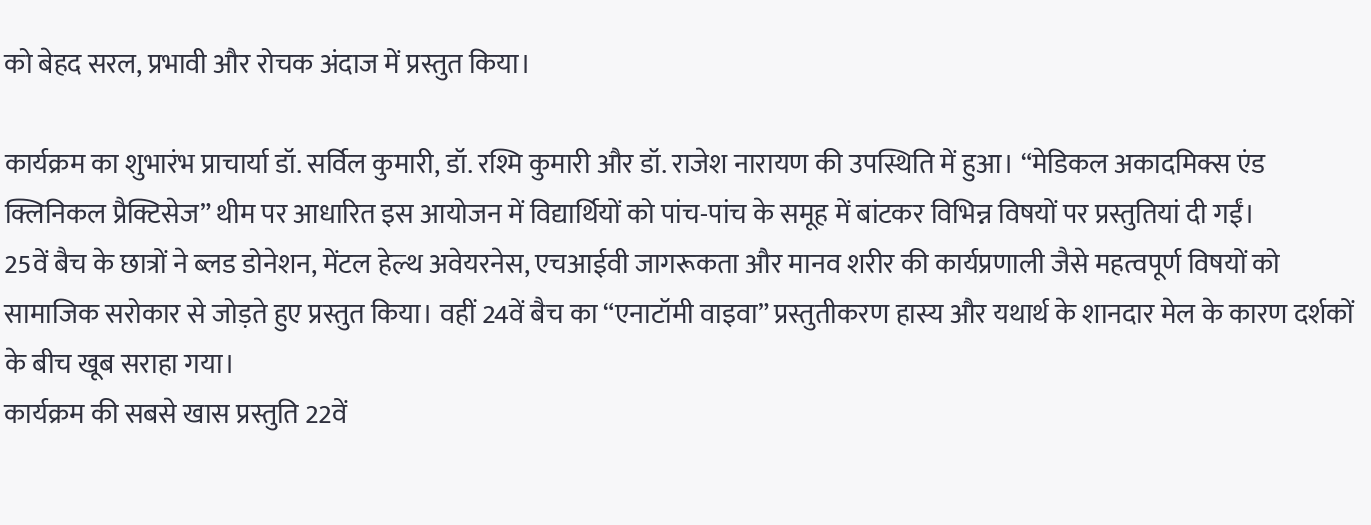को बेहद सरल, प्रभावी और रोचक अंदाज में प्रस्तुत किया।

कार्यक्रम का शुभारंभ प्राचार्या डॉ. सर्विल कुमारी, डॉ. रश्मि कुमारी और डॉ. राजेश नारायण की उपस्थिति में हुआ। “मेडिकल अकादमिक्स एंड क्लिनिकल प्रैक्टिसेज” थीम पर आधारित इस आयोजन में विद्यार्थियों को पांच-पांच के समूह में बांटकर विभिन्न विषयों पर प्रस्तुतियां दी गईं।
25वें बैच के छात्रों ने ब्लड डोनेशन, मेंटल हेल्थ अवेयरनेस, एचआईवी जागरूकता और मानव शरीर की कार्यप्रणाली जैसे महत्वपूर्ण विषयों को सामाजिक सरोकार से जोड़ते हुए प्रस्तुत किया। वहीं 24वें बैच का “एनाटॉमी वाइवा” प्रस्तुतीकरण हास्य और यथार्थ के शानदार मेल के कारण दर्शकों के बीच खूब सराहा गया।
कार्यक्रम की सबसे खास प्रस्तुति 22वें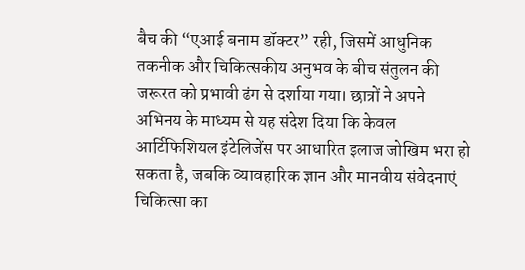बैच की “एआई बनाम डॉक्टर” रही, जिसमें आधुनिक तकनीक और चिकित्सकीय अनुभव के बीच संतुलन की जरूरत को प्रभावी ढंग से दर्शाया गया। छात्रों ने अपने अभिनय के माध्यम से यह संदेश दिया कि केवल आर्टिफिशियल इंटेलिजेंस पर आधारित इलाज जोखिम भरा हो सकता है, जबकि व्यावहारिक ज्ञान और मानवीय संवेदनाएं चिकित्सा का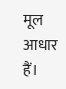मूल आधार हैं।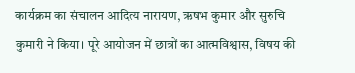कार्यक्रम का संचालन आदित्य नारायण, ऋषभ कुमार और सुरुचि कुमारी ने किया। पूरे आयोजन में छात्रों का आत्मविश्वास, विषय की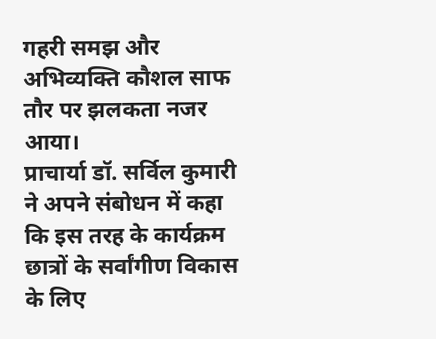गहरी समझ और अभिव्यक्ति कौशल साफ तौर पर झलकता नजर आया।
प्राचार्या डॉ. सर्विल कुमारी ने अपने संबोधन में कहा कि इस तरह के कार्यक्रम छात्रों के सर्वांगीण विकास के लिए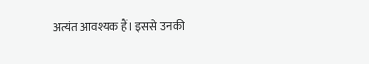अत्यंत आवश्यक हैं। इससे उनकी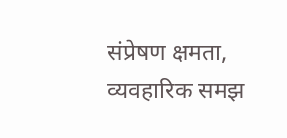संप्रेषण क्षमता, व्यवहारिक समझ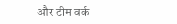और टीम वर्क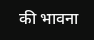की भावना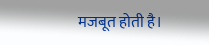मजबूत होती है।